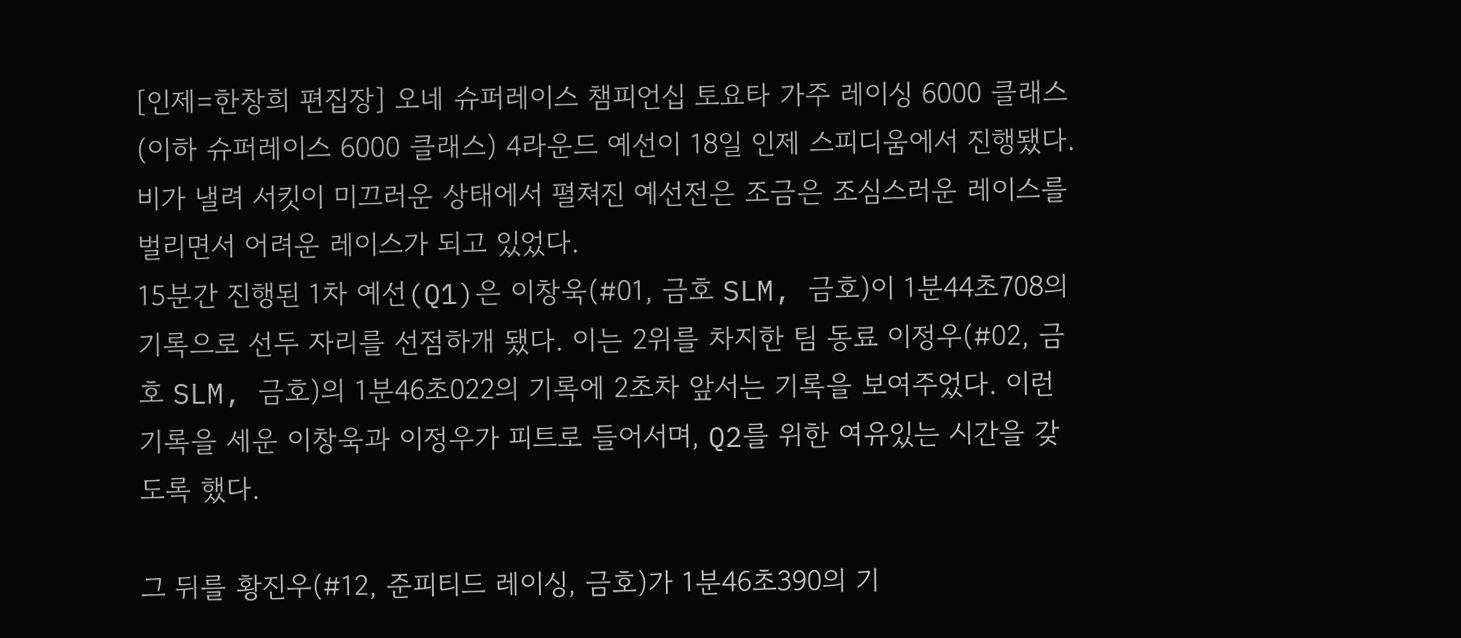[인제=한창희 편집장] 오네 슈퍼레이스 챔피언십 토요타 가주 레이싱 6000 클래스(이하 슈퍼레이스 6000 클래스) 4라운드 예선이 18일 인제 스피디움에서 진행됐다. 비가 낼려 서킷이 미끄러운 상태에서 펼쳐진 예선전은 조금은 조심스러운 레이스를 벌리면서 어려운 레이스가 되고 있었다.
15분간 진행된 1차 예선(Q1)은 이창욱(#01, 금호 SLM, 금호)이 1분44초708의 기록으로 선두 자리를 선점하개 됐다. 이는 2위를 차지한 팀 동료 이정우(#02, 금호 SLM, 금호)의 1분46초022의 기록에 2초차 앞서는 기록을 보여주었다. 이런 기록을 세운 이창욱과 이정우가 피트로 들어서며, Q2를 위한 여유있는 시간을 갖도록 했다.

그 뒤를 황진우(#12, 준피티드 레이싱, 금호)가 1분46초390의 기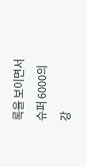록을 보이면서 슈퍼 6000의 강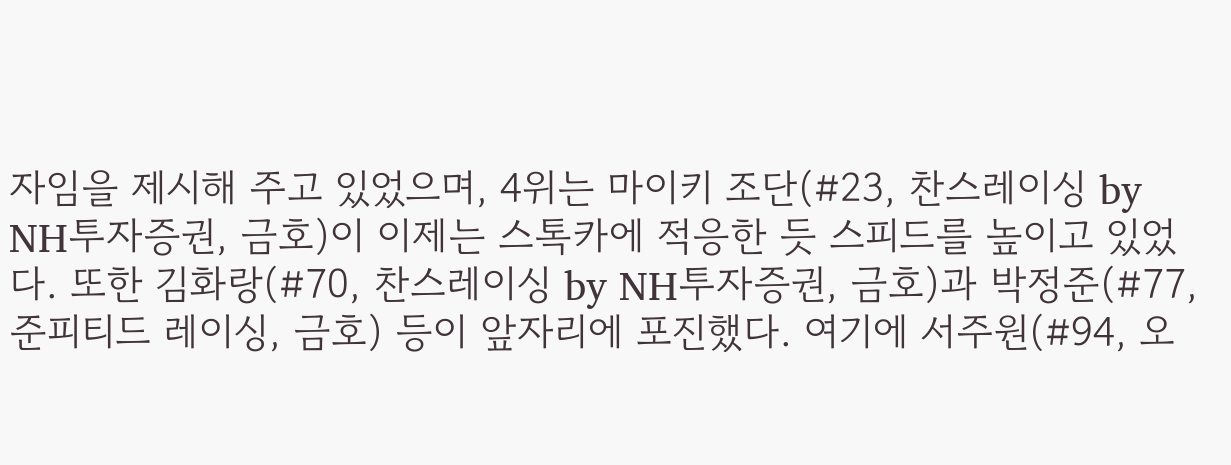자임을 제시해 주고 있었으며, 4위는 마이키 조단(#23, 찬스레이싱 by NH투자증권, 금호)이 이제는 스톡카에 적응한 듯 스피드를 높이고 있었다. 또한 김화랑(#70, 찬스레이싱 by NH투자증권, 금호)과 박정준(#77, 준피티드 레이싱, 금호) 등이 앞자리에 포진했다. 여기에 서주원(#94, 오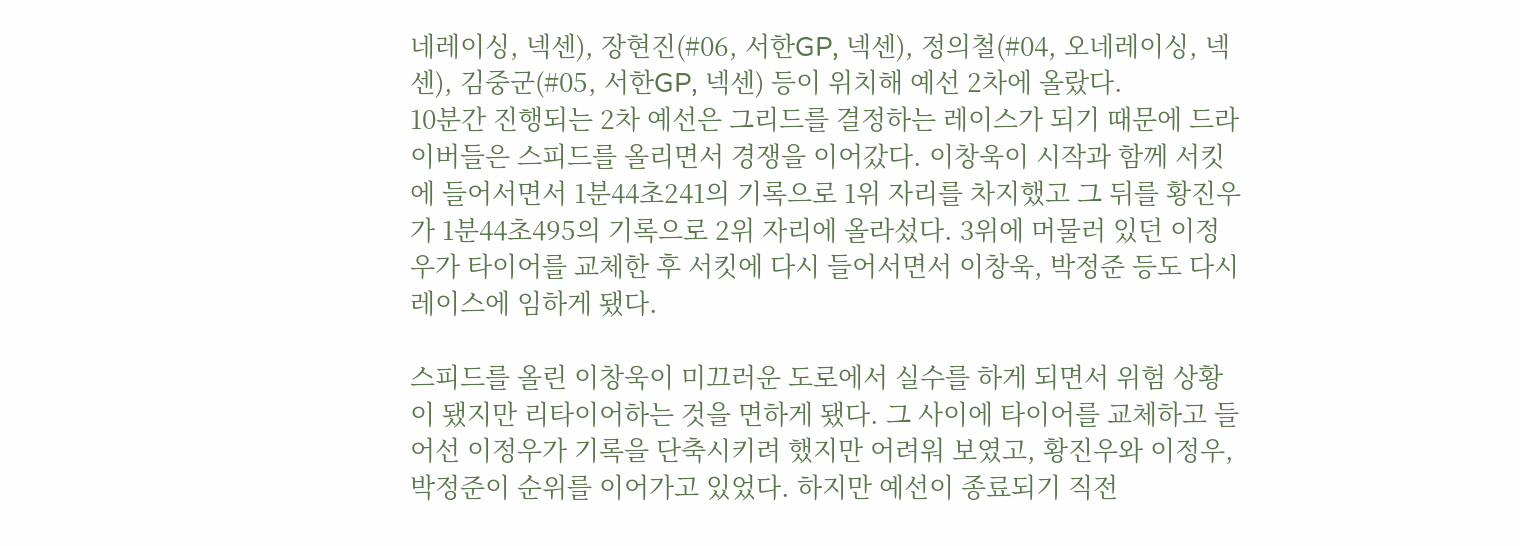네레이싱, 넥센), 장현진(#06, 서한GP, 넥센), 정의철(#04, 오네레이싱, 넥센), 김중군(#05, 서한GP, 넥센) 등이 위치해 예선 2차에 올랐다.
10분간 진행되는 2차 예선은 그리드를 결정하는 레이스가 되기 때문에 드라이버들은 스피드를 올리면서 경쟁을 이어갔다. 이창욱이 시작과 함께 서킷에 들어서면서 1분44초241의 기록으로 1위 자리를 차지했고 그 뒤를 황진우가 1분44초495의 기록으로 2위 자리에 올라섰다. 3위에 머물러 있던 이정우가 타이어를 교체한 후 서킷에 다시 들어서면서 이창욱, 박정준 등도 다시 레이스에 임하게 됐다.

스피드를 올린 이창욱이 미끄러운 도로에서 실수를 하게 되면서 위험 상황이 됐지만 리타이어하는 것을 면하게 됐다. 그 사이에 타이어를 교체하고 들어선 이정우가 기록을 단축시키려 했지만 어려워 보였고, 황진우와 이정우, 박정준이 순위를 이어가고 있었다. 하지만 예선이 종료되기 직전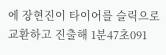에 장현진이 타이어를 슬릭으로 교환하고 진출해 1분47초091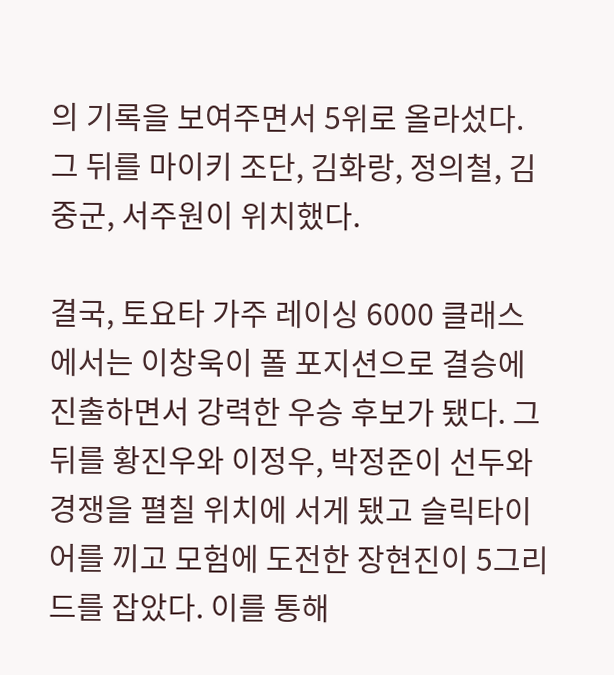의 기록을 보여주면서 5위로 올라섰다. 그 뒤를 마이키 조단, 김화랑, 정의철, 김중군, 서주원이 위치했다.

결국, 토요타 가주 레이싱 6000 클래스에서는 이창욱이 폴 포지션으로 결승에 진출하면서 강력한 우승 후보가 됐다. 그 뒤를 황진우와 이정우, 박정준이 선두와 경쟁을 펼칠 위치에 서게 됐고 슬릭타이어를 끼고 모험에 도전한 장현진이 5그리드를 잡았다. 이를 통해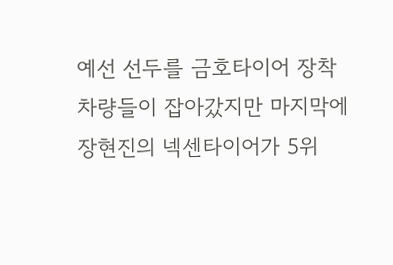예선 선두를 금호타이어 장착 차량들이 잡아갔지만 마지막에 장현진의 넥센타이어가 5위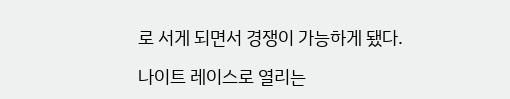로 서게 되면서 경쟁이 가능하게 됐다.

나이트 레이스로 열리는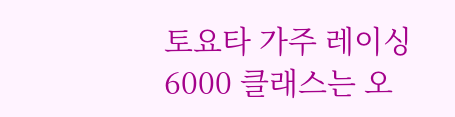토요타 가주 레이싱 6000 클래스는 오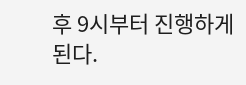후 9시부터 진행하게 된다.